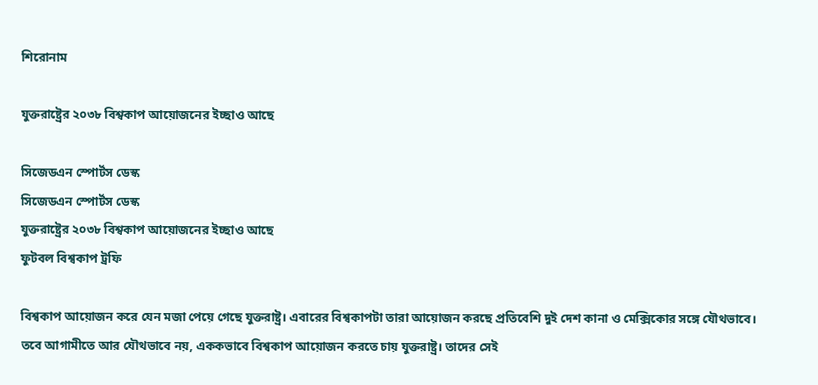শিরোনাম

যুক্তরাষ্ট্রের ২০৩৮ বিশ্বকাপ আয়োজনের ইচ্ছাও আছে

সিজেডএন স্পোর্টস ডেস্ক
সিজেডএন স্পোর্টস ডেস্ক
যুক্তরাষ্ট্রের ২০৩৮ বিশ্বকাপ আয়োজনের ইচ্ছাও আছে
ফুটবল বিশ্বকাপ ট্রফি

বিশ্বকাপ আয়োজন করে যেন মজা পেয়ে গেছে যুক্তরাষ্ট্র। এবারের বিশ্বকাপটা তারা আয়োজন করছে প্রতিবেশি দুই দেশ কানা ও মেক্সিকোর সঙ্গে যৌথভাবে। তবে আগামীতে আর যৌথভাবে নয়, এককভাবে বিশ্বকাপ আয়োজন করতে চায় যুক্তরাষ্ট্র। তাদের সেই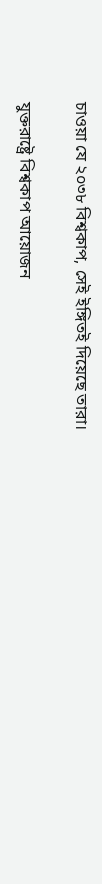চাওয়া যে ২০৩৮ বিশ্বকাপ, সেই ইঙ্গিতই দিয়েছে তারা।

যুক্তরাষ্ট্রে বিশ্বকাপ আয়োজন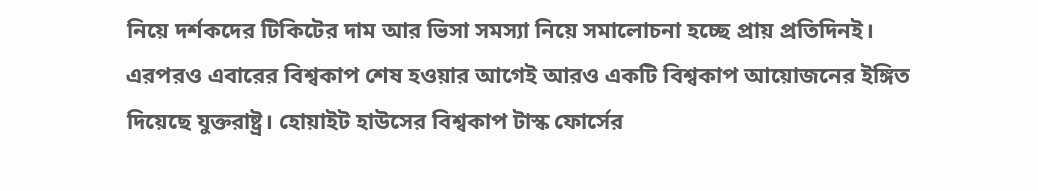নিয়ে দর্শকদের টিকিটের দাম আর ভিসা সমস্যা নিয়ে সমালোচনা হচ্ছে প্রায় প্রতিদিনই। এরপরও এবারের বিশ্বকাপ শেষ হওয়ার আগেই আরও একটি বিশ্বকাপ আয়োজনের ইঙ্গিত দিয়েছে যুক্তরাষ্ট্র। হোয়াইট হাউসের বিশ্বকাপ টাস্ক ফোর্সের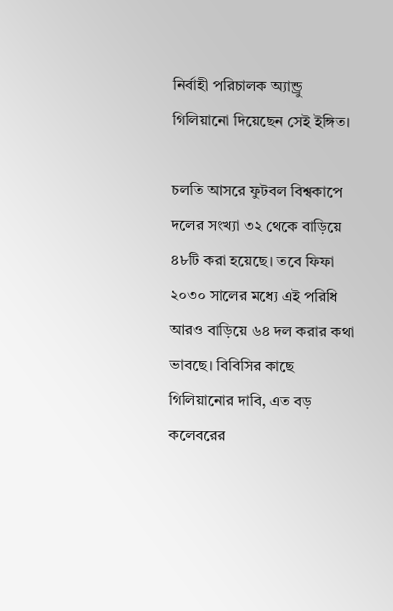নির্বাহী পরিচালক অ্যান্ড্রু গিলিয়ানো দিয়েছেন সেই ইঙ্গিত।

চলতি আসরে ফুটবল বিশ্বকাপে দলের সংখ্যা ৩২ থেকে বাড়িয়ে ৪৮টি করা হয়েছে। তবে ফিফা ২০৩০ সালের মধ্যে এই পরিধি আরও বাড়িয়ে ৬৪ দল করার কথা ভাবছে। বিবিসির কাছে গিলিয়ানোর দাবি, এত বড় কলেবরের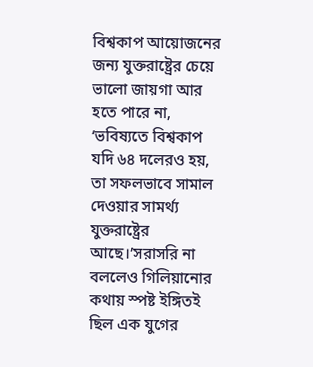বিশ্বকাপ আয়োজনের জন্য যুক্তরাষ্ট্রের চেয়ে ভালো জায়গা আর হতে পারে না, ‘ভবিষ্যতে বিশ্বকাপ যদি ৬৪ দলেরও হয়, তা সফলভাবে সামাল দেওয়ার সামর্থ্য যুক্তরাষ্ট্রের আছে।’সরাসরি না বললেও গিলিয়ানোর কথায় স্পষ্ট ইঙ্গিতই ছিল এক যুগের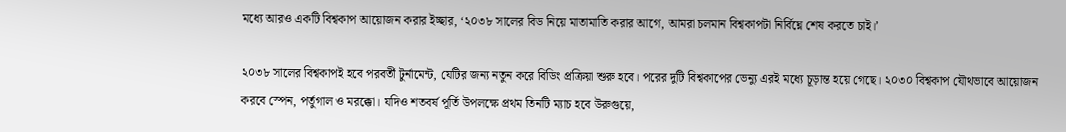মধ্যে আরও একটি বিশ্বকাপ আয়োজন করার ইচ্ছার, ‘২০৩৮ সালের বিড নিয়ে মাতামাতি করার আগে, আমরা চলমান বিশ্বকাপটা নির্বিঘ্নে শেষ করতে চাই।’

২০৩৮ সালের বিশ্বকাপই হবে পরবর্তী টুর্নামেন্ট, যেটির জন্য নতুন করে বিডিং প্রক্রিয়া শুরু হবে। পরের দুটি বিশ্বকাপের ভেন্যু এরই মধ্যে চূড়ান্ত হয়ে গেছে। ২০৩০ বিশ্বকাপ যৌথভাবে আয়োজন করবে স্পেন, পর্তুগাল ও মরক্কো। যদিও শতবর্ষ পূর্তি উপলক্ষে প্রথম তিনটি ম্যাচ হবে উরুগুয়ে,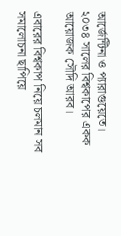আর্জেন্টিনা ও প্যারাগুয়েতে। ২০৩৪ সালের বিশ্বকাপের একক আয়োজক সৌদি আরব।

এবারের বিশ্বকাপ নিয়ে চলমান সব সমালোচনা ছাপিয়ে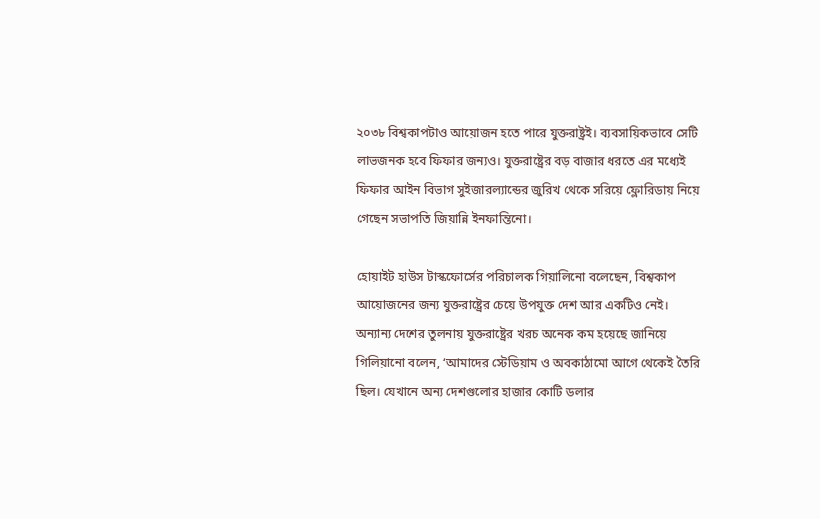২০৩৮ বিশ্বকাপটাও আয়োজন হতে পারে যুক্তরাষ্ট্রই। ব্যবসায়িকভাবে সেটি লাভজনক হবে ফিফার জন্যও। যুক্তরাষ্ট্রের বড় বাজার ধরতে এর মধ্যেই ফিফার আইন বিভাগ সুইজারল্যান্ডের জুরিখ থেকে সরিয়ে ফ্লোরিডায় নিয়ে গেছেন সভাপতি জিয়ান্নি ইনফান্তিনো।

হোয়াইট হাউস টাস্কফোর্সের পরিচালক গিয়ালিনো বলেছেন, বিশ্বকাপ আয়োজনের জন্য যুক্তরাষ্ট্রের চেয়ে উপযুক্ত দেশ আর একটিও নেই। অন্যান্য দেশের তুলনায় যুক্তরাষ্ট্রের খরচ অনেক কম হয়েছে জানিয়ে গিলিয়ানো বলেন, ‘আমাদের স্টেডিয়াম ও অবকাঠামো আগে থেকেই তৈরি ছিল। যেখানে অন্য দেশগুলোর হাজার কোটি ডলার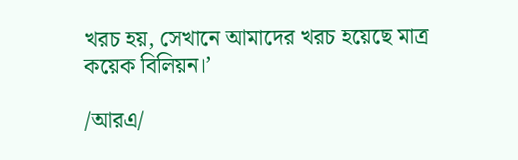খরচ হয়, সেখানে আমাদের খরচ হয়েছে মাত্র কয়েক বিলিয়ন।’

/আরএ/